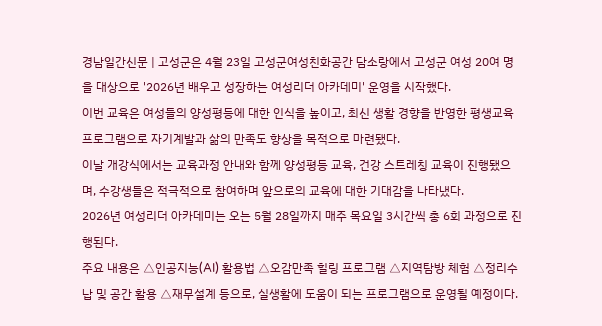경남일간신문 | 고성군은 4월 23일 고성군여성친화공간 담소랑에서 고성군 여성 20여 명을 대상으로 '2026년 배우고 성장하는 여성리더 아카데미' 운영을 시작했다.
이번 교육은 여성들의 양성평등에 대한 인식을 높이고, 최신 생활 경향을 반영한 평생교육 프로그램으로 자기계발과 삶의 만족도 향상을 목적으로 마련됐다.
이날 개강식에서는 교육과정 안내와 함께 양성평등 교육, 건강 스트레칭 교육이 진행됐으며, 수강생들은 적극적으로 참여하며 앞으로의 교육에 대한 기대감을 나타냈다.
2026년 여성리더 아카데미는 오는 5월 28일까지 매주 목요일 3시간씩 총 6회 과정으로 진행된다.
주요 내용은 △인공지능(AI) 활용법 △오감만족 힐링 프로그램 △지역탐방 체험 △정리수납 및 공간 활용 △재무설계 등으로, 실생활에 도움이 되는 프로그램으로 운영될 예정이다.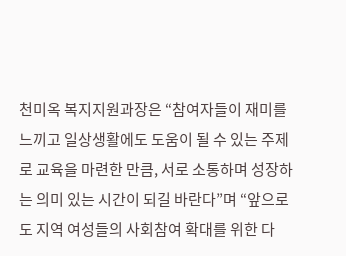천미옥 복지지원과장은 “참여자들이 재미를 느끼고 일상생활에도 도움이 될 수 있는 주제로 교육을 마련한 만큼, 서로 소통하며 성장하는 의미 있는 시간이 되길 바란다”며 “앞으로도 지역 여성들의 사회참여 확대를 위한 다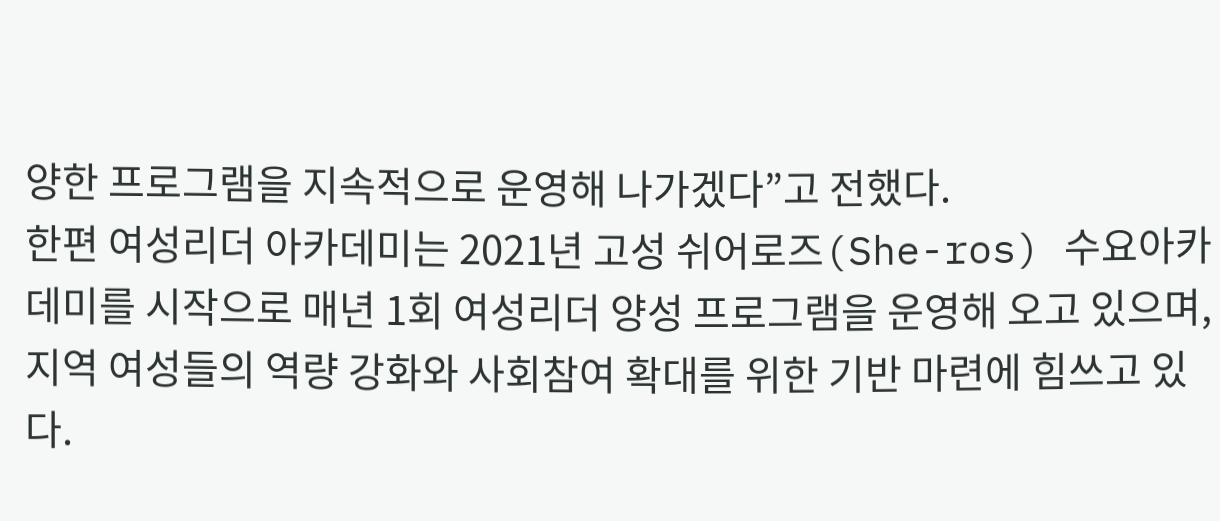양한 프로그램을 지속적으로 운영해 나가겠다”고 전했다.
한편 여성리더 아카데미는 2021년 고성 쉬어로즈(She-ros) 수요아카데미를 시작으로 매년 1회 여성리더 양성 프로그램을 운영해 오고 있으며, 지역 여성들의 역량 강화와 사회참여 확대를 위한 기반 마련에 힘쓰고 있다.